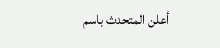أعلن المتحدث باسم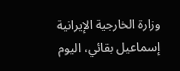وزارة الخارجية الإيرانية إسماعيل بقائي، اليوم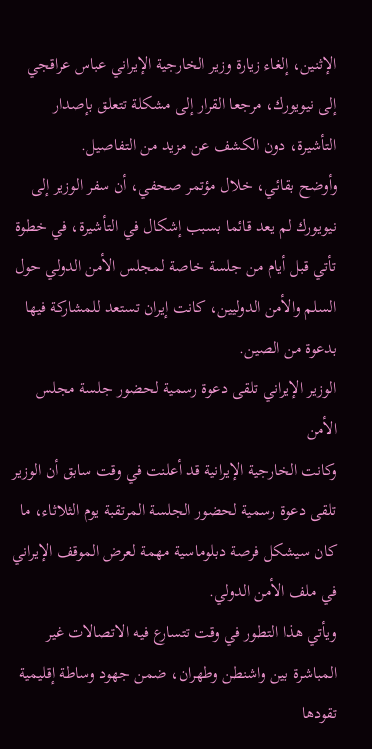الإثنين، إلغاء زيارة وزير الخارجية الإيراني عباس عراقجي إلى نيويورك، مرجعا القرار إلى مشكلة تتعلق بإصدار التأشيرة، دون الكشف عن مزيد من التفاصيل.
وأوضح بقائي، خلال مؤتمر صحفي، أن سفر الوزير إلى نيويورك لم يعد قائما بسبب إشكال في التأشيرة، في خطوة تأتي قبل أيام من جلسة خاصة لمجلس الأمن الدولي حول السلم والأمن الدوليين، كانت إيران تستعد للمشاركة فيها بدعوة من الصين.
الوزير الإيراني تلقى دعوة رسمية لحضور جلسة مجلس الأمن
وكانت الخارجية الإيرانية قد أعلنت في وقت سابق أن الوزير تلقى دعوة رسمية لحضور الجلسة المرتقبة يوم الثلاثاء، ما كان سيشكل فرصة دبلوماسية مهمة لعرض الموقف الإيراني في ملف الأمن الدولي.
ويأتي هذا التطور في وقت تتسارع فيه الاتصالات غير المباشرة بين واشنطن وطهران، ضمن جهود وساطة إقليمية تقودها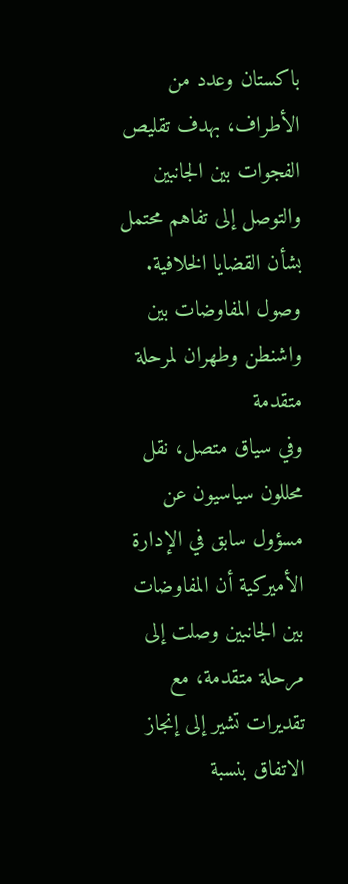باكستان وعدد من الأطراف، بهدف تقليص الفجوات بين الجانبين والتوصل إلى تفاهم محتمل بشأن القضايا الخلافية.
وصول المفاوضات بين واشنطن وطهران لمرحلة متقدمة
وفي سياق متصل، نقل محللون سياسيون عن مسؤول سابق في الإدارة الأميركية أن المفاوضات بين الجانبين وصلت إلى مرحلة متقدمة، مع تقديرات تشير إلى إنجاز الاتفاق بنسبة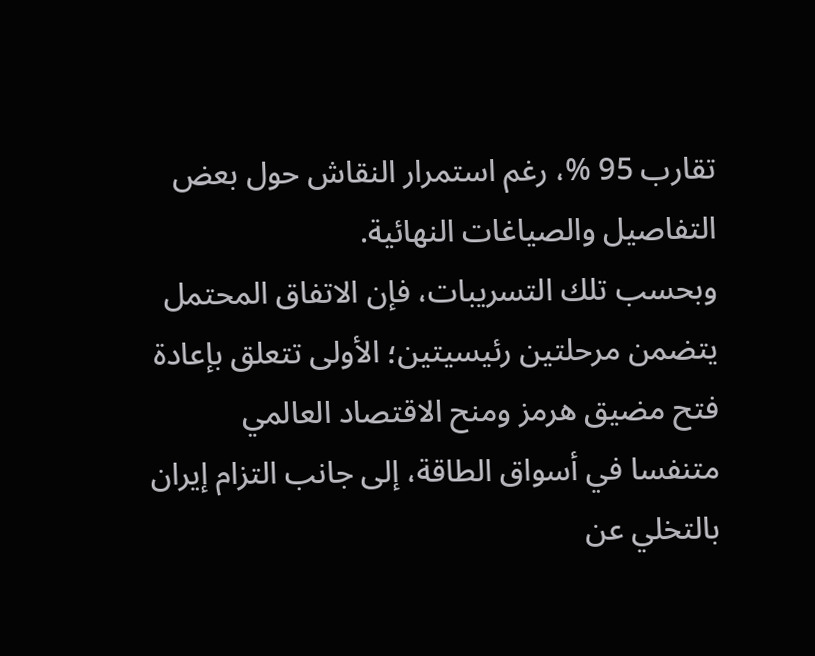تقارب 95 %، رغم استمرار النقاش حول بعض التفاصيل والصياغات النهائية.
وبحسب تلك التسريبات، فإن الاتفاق المحتمل يتضمن مرحلتين رئيسيتين؛ الأولى تتعلق بإعادة فتح مضيق هرمز ومنح الاقتصاد العالمي متنفسا في أسواق الطاقة، إلى جانب التزام إيران بالتخلي عن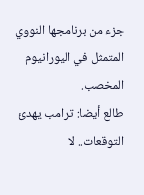جزء من برنامجها النووي المتمثل في اليورانيوم المخصب.
طالع أيضا: ترامب يهدئ التوقعات.. لا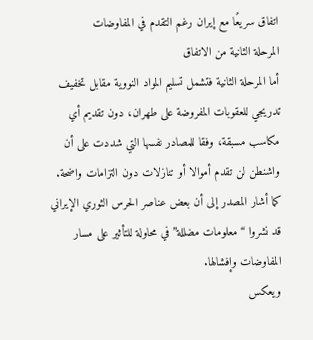اتفاق سريعًا مع إيران رغم التقدم في المفاوضات
المرحلة الثانية من الاتفاق
أما المرحلة الثانية فتشمل تسليم المواد النووية مقابل تخفيف تدريجي للعقوبات المفروضة على طهران، دون تقديم أي مكاسب مسبقة، وفقا للمصادر نفسها التي شددت على أن واشنطن لن تقدم أموالا أو تنازلات دون التزامات واضحة.
كما أشار المصدر إلى أن بعض عناصر الحرس الثوري الإيراني قد نشروا “معلومات مضللة” في محاولة للتأثير على مسار المفاوضات وإفشالها.
ويعكس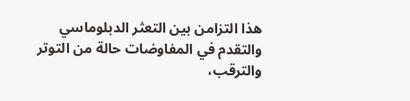هذا التزامن بين التعثر الدبلوماسي والتقدم في المفاوضات حالة من التوتر والترقب،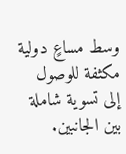وسط مساعٍ دولية مكثفة للوصول إلى تسوية شاملة بين الجانبين.